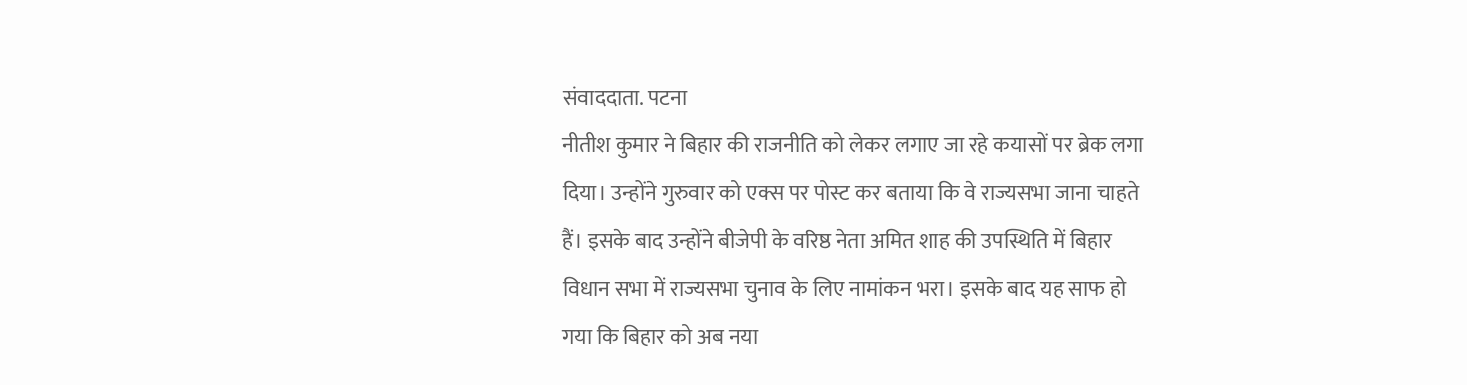संवाददाता. पटना
नीतीश कुमार ने बिहार की राजनीति को लेकर लगाए जा रहे कयासों पर ब्रेक लगा दिया। उन्होंने गुरुवार को एक्स पर पोस्ट कर बताया कि वे राज्यसभा जाना चाहते हैं। इसके बाद उन्होंने बीजेपी के वरिष्ठ नेता अमित शाह की उपस्थिति में बिहार विधान सभा में राज्यसभा चुनाव के लिए नामांकन भरा। इसके बाद यह साफ हो गया कि बिहार को अब नया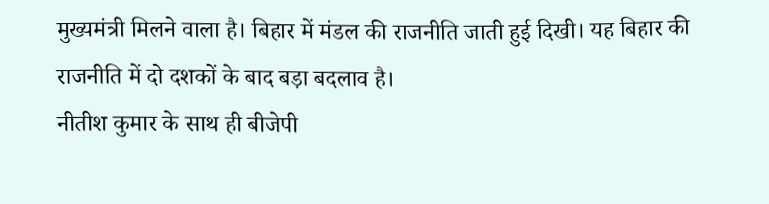मुख्यमंत्री मिलने वाला है। बिहार में मंडल की राजनीति जाती हुई दिखी। यह बिहार की राजनीति में दो दशकों के बाद बड़ा बदलाव है।
नीतीश कुमार के साथ ही बीजेपी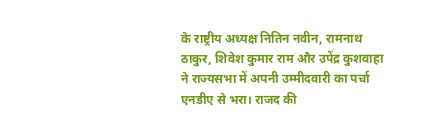के राष्ट्रीय अध्यक्ष नितिन नवीन, रामनाथ ठाकुर, शिवेश कुमार राम और उपेंद्र कुशवाहा ने राज्यसभा में अपनी उम्मीदवारी का पर्चा एनडीए से भरा। राजद की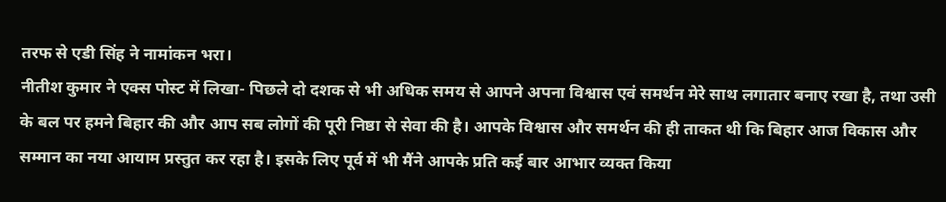तरफ से एडी सिंह ने नामांकन भरा।
नीतीश कुमार ने एक्स पोस्ट में लिखा- पिछले दो दशक से भी अधिक समय से आपने अपना विश्वास एवं समर्थन मेरे साथ लगातार बनाए रखा है, तथा उसी के बल पर हमने बिहार की और आप सब लोगों की पूरी निष्ठा से सेवा की है। आपके विश्वास और समर्थन की ही ताकत थी कि बिहार आज विकास और सम्मान का नया आयाम प्रस्तुत कर रहा है। इसके लिए पूर्व में भी मैंने आपके प्रति कई बार आभार व्यक्त किया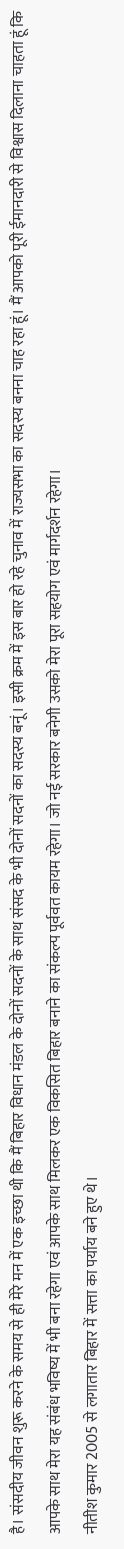है। संसदीय जीवन शुरू करने के समय से ही मेरे मन में एक इच्छा थी कि मैं बिहार विधान मंडल के दोनों सदनों के साथ संसद के भी दोनों सदनों का सदस्य बनूं। इसी क्रम में इस बार हो रहे चुनाव में राज्यसभा का सदस्य बनना चाह रहा हूं। मैं आपको पूरी ईमानदारी से विश्वास दिलाना चाहता हूं कि आपके साथ मेरा यह संबंध भविष्य में भी बना रहेगा एवं आपके साथ मिलकर एक विकसित बिहार बनाने का संकल्प पूर्ववत कायम रहेगा। जो नई सरकार बनेगी उसको मेरा पूरा सहयोग एवं मार्गदर्शन रहेगा।
नीतीश कुमार 2005 से लगातार बिहार में सत्ता का पर्याय बने हुए थे।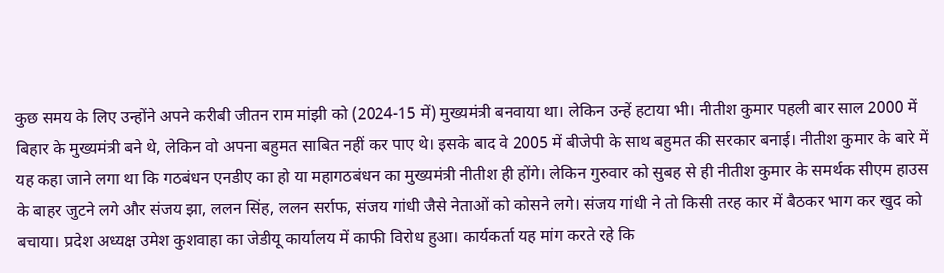कुछ समय के लिए उन्होंने अपने करीबी जीतन राम मांझी को (2024-15 में) मुख्यमंत्री बनवाया था। लेकिन उन्हें हटाया भी। नीतीश कुमार पहली बार साल 2000 में बिहार के मुख्यमंत्री बने थे, लेकिन वो अपना बहुमत साबित नहीं कर पाए थे। इसके बाद वे 2005 में बीजेपी के साथ बहुमत की सरकार बनाई। नीतीश कुमार के बारे में यह कहा जाने लगा था कि गठबंधन एनडीए का हो या महागठबंधन का मुख्यमंत्री नीतीश ही होंगे। लेकिन गुरुवार को सुबह से ही नीतीश कुमार के समर्थक सीएम हाउस के बाहर जुटने लगे और संजय झा, ललन सिंह, ललन सर्राफ, संजय गांधी जैसे नेताओं को कोसने लगे। संजय गांधी ने तो किसी तरह कार में बैठकर भाग कर खुद को बचाया। प्रदेश अध्यक्ष उमेश कुशवाहा का जेडीयू कार्यालय में काफी विरोध हुआ। कार्यकर्ता यह मांग करते रहे कि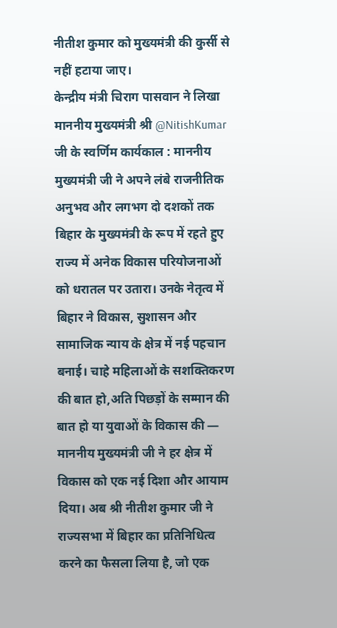नीतीश कुमार को मुख्यमंत्री की कुर्सी से नहीं हटाया जाए।
केन्द्रीय मंत्री चिराग पासवान ने लिखा
माननीय मुख्यमंत्री श्री @NitishKumar जी के स्वर्णिम कार्यकाल : माननीय मुख्यमंत्री जी ने अपने लंबे राजनीतिक अनुभव और लगभग दो दशकों तक बिहार के मुख्यमंत्री के रूप में रहते हुए राज्य में अनेक विकास परियोजनाओं को धरातल पर उतारा। उनके नेतृत्व में बिहार ने विकास, सुशासन और सामाजिक न्याय के क्षेत्र में नई पहचान बनाई। चाहे महिलाओं के सशक्तिकरण की बात हो,अति पिछड़ों के सम्मान की बात हो या युवाओं के विकास की — माननीय मुख्यमंत्री जी ने हर क्षेत्र में विकास को एक नई दिशा और आयाम दिया। अब श्री नीतीश कुमार जी ने राज्यसभा में बिहार का प्रतिनिधित्व करने का फैसला लिया है, जो एक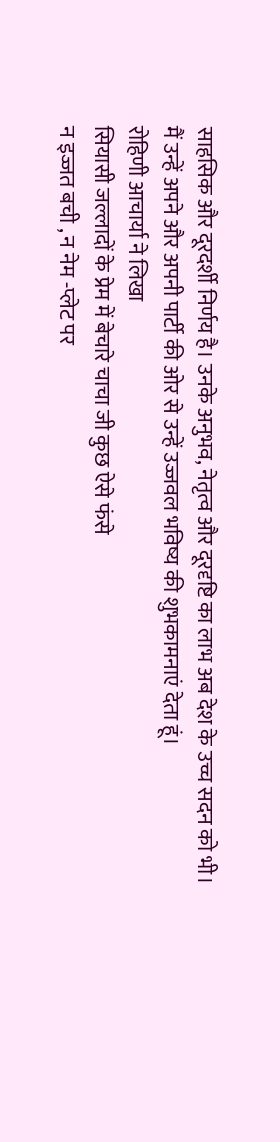साहसिक और दूरदर्शी निर्णय है। उनके अनुभव, नेतृत्व और दूरदृष्टि का लाभ अब देश के उच्च सदन को भी।
मैं उन्हें अपने और अपनी पार्टी की ओर से उन्हें उज्जवल भविष्य की शुभकामनाएं देता हूं।
रोहिणी आचार्या ने लिखा
सियासी जल्लादों के प्रेम में बेचारे चाचा जी कुछ ऐसे फंसे
न इज्जत बची , न नेम -प्लेट पर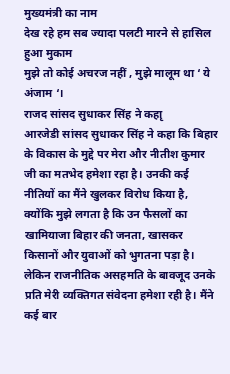मुख्यमंत्री का नाम
देख रहे हम सब ज्यादा पलटी मारने से हासिल हुआ मुकाम
मुझे तो कोई अचरज नहीं , मुझे मालूम था ‘ ये अंजाम ‘।
राजद सांसद सुधाकर सिंह ने कहाृ
आरजेडी सांसद सुधाकर सिंह ने कहा कि बिहार के विकास के मुद्दे पर मेरा और नीतीश कुमार जी का मतभेद हमेशा रहा है। उनकी कई नीतियों का मैंने खुलकर विरोध किया है, क्योंकि मुझे लगता है कि उन फैसलों का खामियाजा बिहार की जनता, खासकर किसानों और युवाओं को भुगतना पड़ा है। लेकिन राजनीतिक असहमति के बावजूद उनके प्रति मेरी व्यक्तिगत संवेदना हमेशा रही है। मैंने कई बार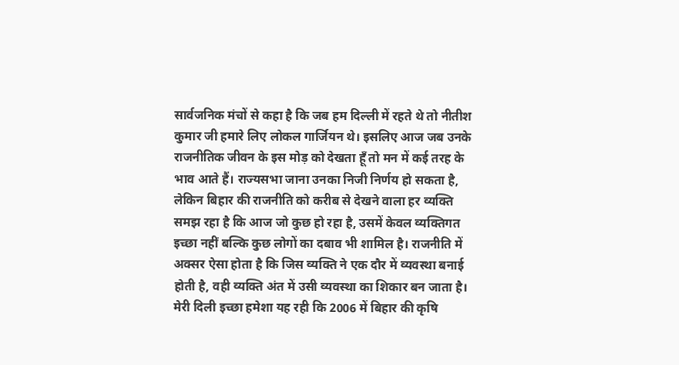सार्वजनिक मंचों से कहा है कि जब हम दिल्ली में रहते थे तो नीतीश कुमार जी हमारे लिए लोकल गार्जियन थे। इसलिए आज जब उनके राजनीतिक जीवन के इस मोड़ को देखता हूँ तो मन में कई तरह के भाव आते हैं। राज्यसभा जाना उनका निजी निर्णय हो सकता है, लेकिन बिहार की राजनीति को करीब से देखने वाला हर व्यक्ति समझ रहा है कि आज जो कुछ हो रहा है, उसमें केवल व्यक्तिगत इच्छा नहीं बल्कि कुछ लोगों का दबाव भी शामिल है। राजनीति में अक्सर ऐसा होता है कि जिस व्यक्ति ने एक दौर में व्यवस्था बनाई होती है, वही व्यक्ति अंत में उसी व्यवस्था का शिकार बन जाता है। मेरी दिली इच्छा हमेशा यह रही कि 2006 में बिहार की कृषि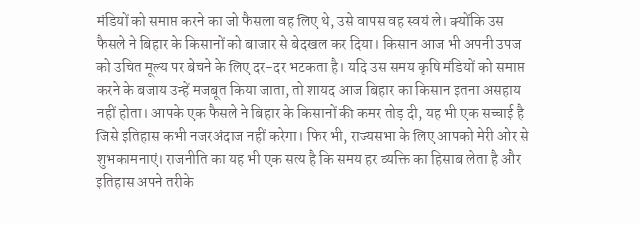मंडियों को समाप्त करने का जो फैसला वह लिए थे, उसे वापस वह स्वयं ले। क्योंकि उस फैसले ने बिहार के किसानों को बाजार से बेदखल कर दिया। किसान आज भी अपनी उपज को उचित मूल्य पर बेचने के लिए दर-दर भटकता है। यदि उस समय कृषि मंडियों को समाप्त करने के बजाय उन्हें मजबूत किया जाता, तो शायद आज बिहार का किसान इतना असहाय नहीं होता। आपके एक फैसले ने बिहार के किसानों की कमर तोड़ दी, यह भी एक सच्चाई है जिसे इतिहास कभी नजरअंदाज नहीं करेगा। फिर भी, राज्यसभा के लिए आपको मेरी ओर से शुभकामनाएं। राजनीति का यह भी एक सत्य है कि समय हर व्यक्ति का हिसाब लेता है और इतिहास अपने तरीके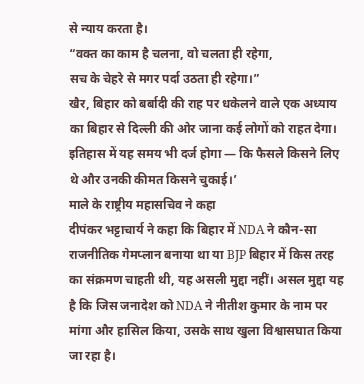से न्याय करता है।
“वक्त का काम है चलना, वो चलता ही रहेगा,
सच के चेहरे से मगर पर्दा उठता ही रहेगा।”
खैर, बिहार को बर्बादी की राह पर धकेलने वाले एक अध्याय का बिहार से दिल्ली की ओर जाना कई लोगों को राहत देगा।
इतिहास में यह समय भी दर्ज होगा — कि फैसले किसने लिए थे और उनकी कीमत किसने चुकाई।’
माले के राष्ट्रीय महासचिव ने कहा
दीपंकर भट्टाचार्य ने कहा कि बिहार में NDA ने कौन-सा राजनीतिक गेमप्लान बनाया था या BJP बिहार में किस तरह का संक्रमण चाहती थी, यह असली मुद्दा नहीं। असल मुद्दा यह है कि जिस जनादेश को NDA ने नीतीश कुमार के नाम पर मांगा और हासिल किया, उसके साथ खुला विश्वासघात किया जा रहा है।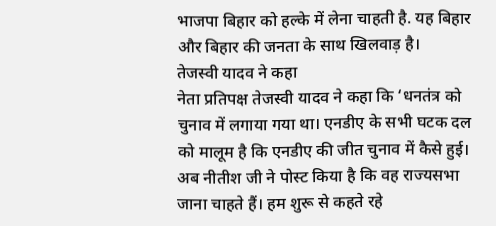भाजपा बिहार को हल्के में लेना चाहती है. यह बिहार और बिहार की जनता के साथ खिलवाड़ है।
तेजस्वी यादव ने कहा
नेता प्रतिपक्ष तेजस्वी यादव ने कहा कि ‘धनतंत्र को चुनाव में लगाया गया था। एनडीए के सभी घटक दल को मालूम है कि एनडीए की जीत चुनाव में कैसे हुई। अब नीतीश जी ने पोस्ट किया है कि वह राज्यसभा जाना चाहते हैं। हम शुरू से कहते रहे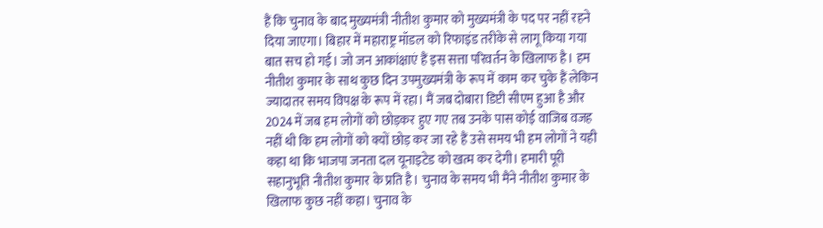हैं कि चुनाव के बाद मुख्यमंत्री नीतीश कुमार को मुख्यमंत्री के पद पर नहीं रहने दिया जाएगा। बिहार में महाराष्ट्र मॉडल को रिफाइंड तरीके से लागू किया गया बात सच हो गई। जो जन आकांक्षाएं हैं इस सत्ता परिवर्तन के खिलाफ है। हम नीतीश कुमार के साथ कुछ दिन उपमुख्यमंत्री के रूप में काम कर चुके हैं लेकिन ज्यादातर समय विपक्ष के रूप में रहा। मैं जब दोबारा डिप्टी सीएम हुआ है और 2024 में जब हम लोगों को छोड़कर हुए गए तब उनके पास कोई वाजिब वजह नहीं थी कि हम लोगों को क्यों छोड़ कर जा रहे हैं उसे समय भी हम लोगों ने यही कहा था कि भाजपा जनता दल यूनाइटेड को खत्म कर देगी। हमारी पूरी सहानुभूति नीतीश कुमार के प्रति है। चुनाव के समय भी मैंने नीतीश कुमार के खिलाफ कुछ नहीं कहा। चुनाव के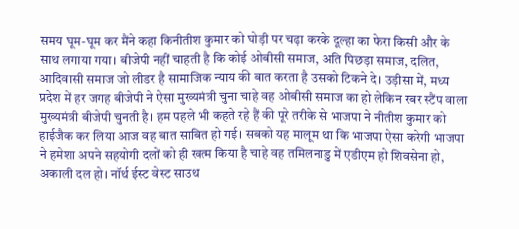समय घूम-घूम कर मैंने कहा किनीतीश कुमार को घोड़ी पर चढ़ा करके दूल्हा का फेरा किसी और के साथ लगाया गया। बीजेपी नहीं चाहती है कि कोई ओबीसी समाज, अति पिछड़ा समाज, दलित, आदिवासी समाज जो लीडर है सामाजिक न्याय की बात करता है उसको टिकने दे। उड़ीसा में, मध्य प्रदेश में हर जगह बीजेपी ने ऐसा मुख्यमंत्री चुना चाहे वह ओबीसी समाज का हो लेकिन रबर स्टैंप वाला मुख्यमंत्री बीजेपी चुनती है। हम पहले भी कहते रहे हैं की पूरे तरीके से भाजपा ने नीतीश कुमार को हाईजैक कर लिया आज वह बात साबित हो गई। सबको यह मालूम था कि भाजपा ऐसा करेगी भाजपा ने हमेशा अपने सहयोगी दलों को ही खत्म किया है चाहे वह तमिलनाडु में एडीएम हो शिवसेना हो, अकाली दल हो। नॉर्थ ईस्ट वेस्ट साउथ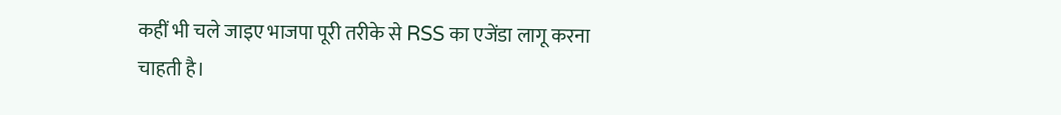कहीं भी चले जाइए भाजपा पूरी तरीके से RSS का एजेंडा लागू करना चाहती है।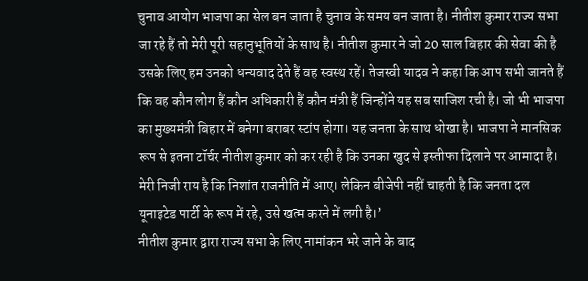चुनाव आयोग भाजपा का सेल बन जाता है चुनाव के समय बन जाता है। नीतीश कुमार राज्य सभा जा रहे हैं तो मेरी पूरी सहानुभूतियों के साथ है। नीतीश कुमार ने जो 20 साल बिहार की सेवा की है उसके लिए हम उनको धन्यवाद देते हैं वह स्वस्थ रहें। तेजस्वी यादव ने कहा कि आप सभी जानते हैं कि वह कौन लोग हैं कौन अधिकारी हैं कौन मंत्री हैं जिन्होंने यह सब साजिश रची है। जो भी भाजपा का मुख्यमंत्री बिहार में बनेगा बराबर स्टांप होगा। यह जनता के साथ धोखा है। भाजपा ने मानसिक रूप से इतना टॉर्चर नीतीश कुमार को कर रही है कि उनका खुद से इस्तीफा दिलाने पर आमादा है। मेरी निजी राय है कि निशांत राजनीति में आए। लेकिन बीजेपी नहीं चाहती है कि जनता दल यूनाइटेड पार्टी के रूप में रहे, उसे खत्म करने में लगी है।’
नीतीश कुमार द्वारा राज्य सभा के लिए नामांकन भरे जाने के बाद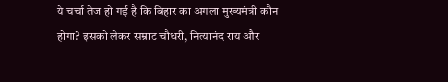ये चर्चा तेज हो गई है कि बिहार का अगला मुख्यमंत्री कौन होगा? इसको लेकर सम्राट चौधरी, नित्यानंद राय और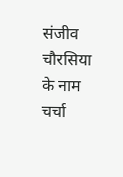संजीव चौरसिया के नाम चर्चा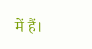में हैं।